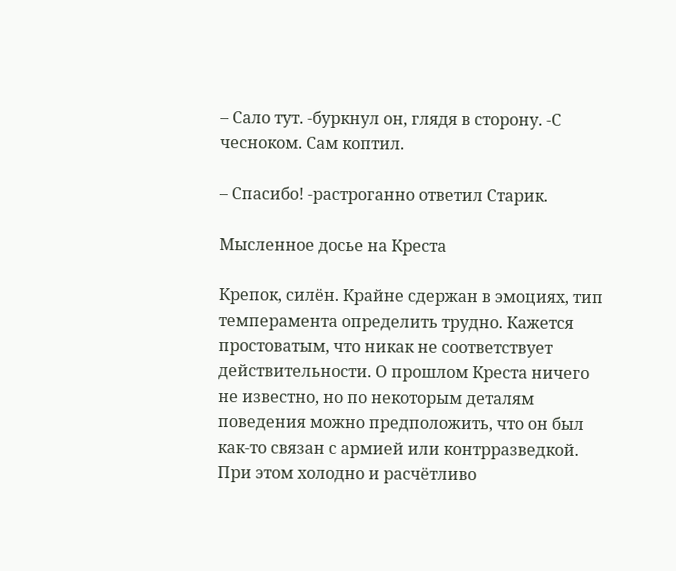– Сало тут. -буркнул он, глядя в сторону. -С чесноком. Сам коптил.

– Спасибо! -растроганно ответил Старик.

Мысленное досье на Креста

Крепок, силён. Крайне сдержан в эмоциях, тип темперамента определить трудно. Кажется простоватым, что никак не соответствует действительности. О прошлом Креста ничего не известно, но по некоторым деталям поведения можно предположить, что он был как-то связан с армией или контрразведкой. При этом холодно и расчётливо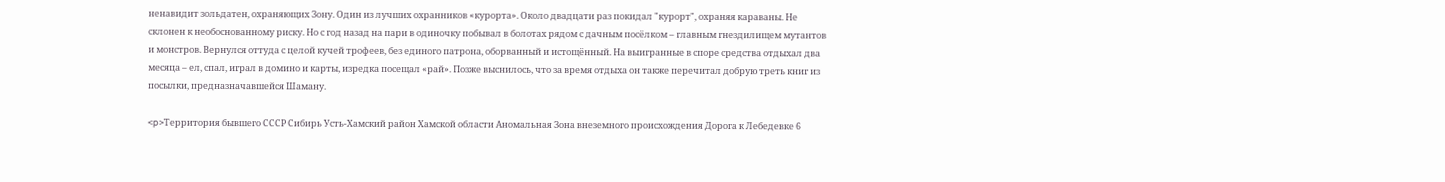ненавидит зольдатен, охраняющих Зону. Один из лучших охранников «курорта». Около двадцати раз покидал "курорт", охраняя караваны. Не склонен к необоснованному риску. Но с год назад на пари в одиночку побывал в болотах рядом с дачным посёлком – главным гнездилищем мутантов и монстров. Вернулся оттуда с целой кучей трофеев, без единого патрона, оборванный и истощённый. На выигранные в споре средства отдыхал два месяца – ел, спал, играл в домино и карты, изредка посещал «рай». Позже выснилось, что за время отдыха он также перечитал добрую треть книг из посылки, предназначавшейся Шаману.

<p>Территория бывшего СССР Сибирь Усть-Хамский район Хамской области Аномальная Зона внеземного происхождения Дорога к Лебедевке 6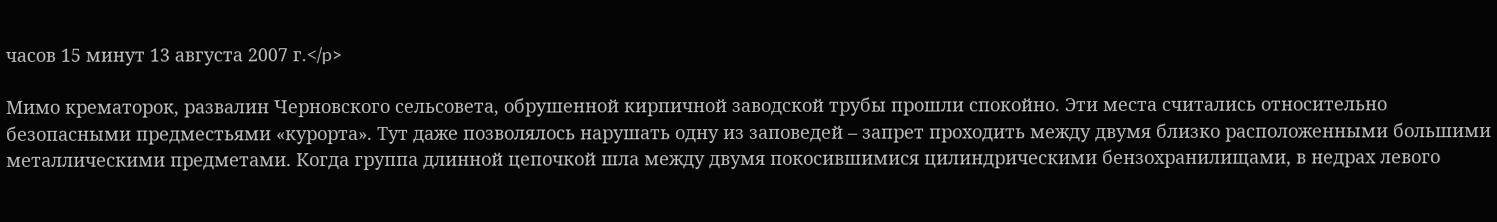часов 15 минут 13 августа 2007 г.</p>

Мимо крематорок, развалин Черновского сельсовета, обрушенной кирпичной заводской трубы прошли спокойно. Эти места считались относительно безопасными предместьями «курорта». Тут даже позволялось нарушать одну из заповедей – запрет проходить между двумя близко расположенными большими металлическими предметами. Когда группа длинной цепочкой шла между двумя покосившимися цилиндрическими бензохранилищами, в недрах левого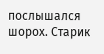послышался шорох. Старик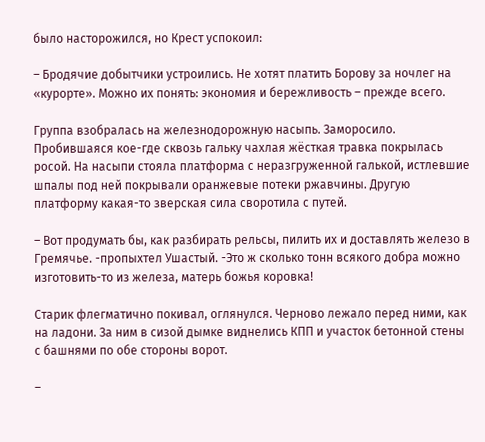было насторожился, но Крест успокоил:

– Бродячие добытчики устроились. Не хотят платить Борову за ночлег на «курорте». Можно их понять: экономия и бережливость – прежде всего.

Группа взобралась на железнодорожную насыпь. Заморосило. Пробившаяся кое-где сквозь гальку чахлая жёсткая травка покрылась росой. На насыпи стояла платформа с неразгруженной галькой, истлевшие шпалы под ней покрывали оранжевые потеки ржавчины. Другую платформу какая-то зверская сила своротила с путей.

– Вот продумать бы, как разбирать рельсы, пилить их и доставлять железо в Гремячье. -пропыхтел Ушастый. -Это ж сколько тонн всякого добра можно изготовить-то из железа, матерь божья коровка!

Старик флегматично покивал, оглянулся. Черново лежало перед ними, как на ладони. За ним в сизой дымке виднелись КПП и участок бетонной стены с башнями по обе стороны ворот.

–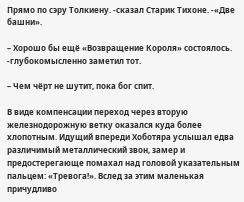Прямо по сэру Толкиену. -сказал Старик Тихоне. -«Две башни».

– Хорошо бы ещё «Возвращение Короля» состоялось. -глубокомысленно заметил тот.

– Чем чёрт не шутит, пока бог спит.

В виде компенсации переход через вторую железнодорожную ветку оказался куда более хлопотным. Идущий впереди Хоботяра услышал едва различимый металлический звон, замер и предостерегающе помахал над головой указательным пальцем: «Тревога!». Вслед за этим маленькая причудливо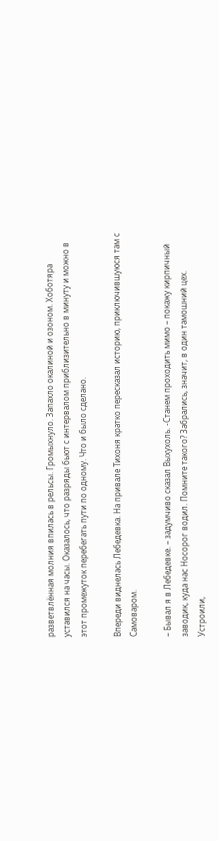разветвлённая молния впилась в рельсы. Громыхнуло. Запахло окалиной и озоном. Хоботяра уставился на часы. Оказалось, что разряды бьют с интервалом приблизительно в минуту и можно в этот промежуток перебегать пути по одному. Что и было сделано.

Впереди виднелась Лебедевка. На привале Тихоня кратко пересказал историю, приключившуюся там с Самоваром.

– Бывал я в Лебедевке. – задумчиво сказал Выхухоль. -Станем проходить мимо – покажу кирпичный заводик, куда нас Носорог водил. Помните такого? Забрались, значит, в один тамошний цех. Устроили,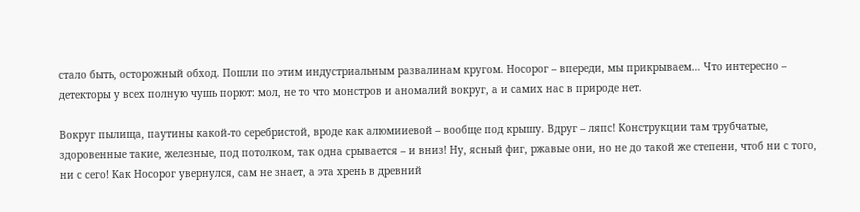стало быть, осторожный обход. Пошли по этим индустриальным развалинам кругом. Носорог – впереди, мы прикрываем… Что интересно – детекторы у всех полную чушь порют: мол, не то что монстров и аномалий вокруг, а и самих нас в природе нет.

Вокруг пылища, паутины какой-то серебристой, вроде как алюмииевой – вообще под крышу. Вдруг – ляпс! Конструкции там трубчатые, здоровенные такие, железные, под потолком, так одна срывается – и вниз! Ну, ясный фиг, ржавые они, но не до такой же степени, чтоб ни с того, ни с сего! Как Носорог увернулся, сам не знает, а эта хрень в древний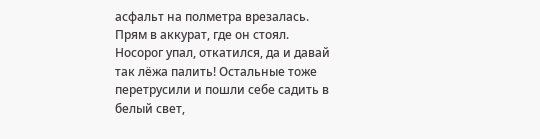асфальт на полметра врезалась. Прям в аккурат, где он стоял. Носорог упал, откатился, да и давай так лёжа палить! Остальные тоже перетрусили и пошли себе садить в белый свет,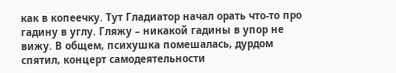как в копеечку. Тут Гладиатор начал орать что-то про гадину в углу. Гляжу – никакой гадины в упор не вижу. В общем, психушка помешалась, дурдом спятил, концерт самодеятельности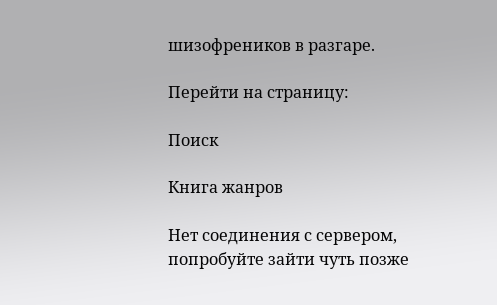шизофреников в разгаре.

Перейти на страницу:

Поиск

Книга жанров

Нет соединения с сервером, попробуйте зайти чуть позже